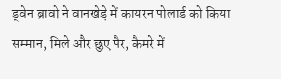ड्वेन ब्रावो ने वानखेड़े में कायरन पोलार्ड को किया सम्मान, मिले और छुए पैर, कैमरे में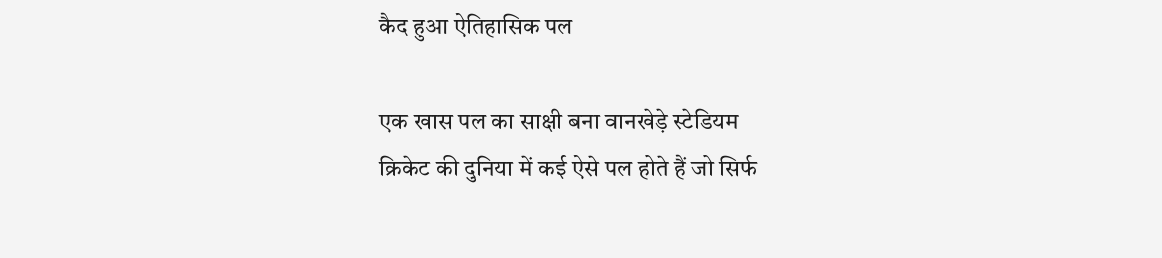कैद हुआ ऐतिहासिक पल

एक खास पल का साक्षी बना वानखेड़े स्टेडियम
क्रिकेट की दुनिया में कई ऐसे पल होते हैं जो सिर्फ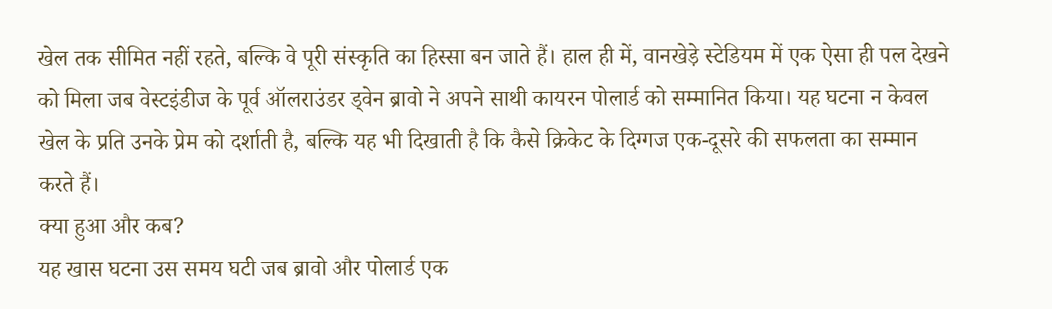खेल तक सीमित नहीं रहते, बल्कि वे पूरी संस्कृति का हिस्सा बन जाते हैं। हाल ही में, वानखेड़े स्टेडियम में एक ऐसा ही पल देखने को मिला जब वेस्टइंडीज के पूर्व ऑलराउंडर ड्वेन ब्रावो ने अपने साथी कायरन पोलार्ड को सम्मानित किया। यह घटना न केवल खेल के प्रति उनके प्रेम को दर्शाती है, बल्कि यह भी दिखाती है कि कैसे क्रिकेट के दिग्गज एक-दूसरे की सफलता का सम्मान करते हैं।
क्या हुआ और कब?
यह खास घटना उस समय घटी जब ब्रावो और पोलार्ड एक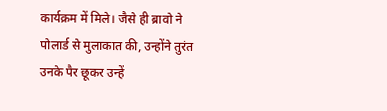कार्यक्रम में मिले। जैसे ही ब्रावो ने पोलार्ड से मुलाकात की, उन्होंने तुरंत उनके पैर छूकर उन्हें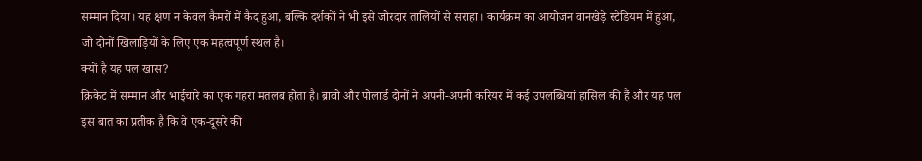सम्मान दिया। यह क्षण न केवल कैमरों में कैद हुआ, बल्कि दर्शकों ने भी इसे जोरदार तालियों से सराहा। कार्यक्रम का आयोजन वानखेड़े स्टेडियम में हुआ, जो दोनों खिलाड़ियों के लिए एक महत्वपूर्ण स्थल है।
क्यों है यह पल खास?
क्रिकेट में सम्मान और भाईचारे का एक गहरा मतलब होता है। ब्रावो और पोलार्ड दोनों ने अपनी-अपनी करियर में कई उपलब्धियां हासिल की हैं और यह पल इस बात का प्रतीक है कि वे एक-दूसरे की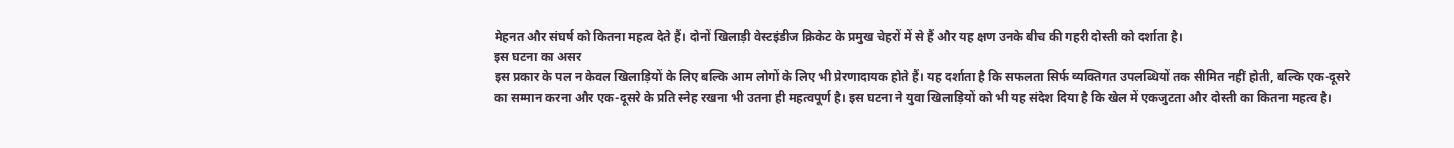मेहनत और संघर्ष को कितना महत्व देते हैं। दोनों खिलाड़ी वेस्टइंडीज क्रिकेट के प्रमुख चेहरों में से हैं और यह क्षण उनके बीच की गहरी दोस्ती को दर्शाता है।
इस घटना का असर
इस प्रकार के पल न केवल खिलाड़ियों के लिए बल्कि आम लोगों के लिए भी प्रेरणादायक होते हैं। यह दर्शाता है कि सफलता सिर्फ व्यक्तिगत उपलब्धियों तक सीमित नहीं होती, बल्कि एक-दूसरे का सम्मान करना और एक-दूसरे के प्रति स्नेह रखना भी उतना ही महत्वपूर्ण है। इस घटना ने युवा खिलाड़ियों को भी यह संदेश दिया है कि खेल में एकजुटता और दोस्ती का कितना महत्व है।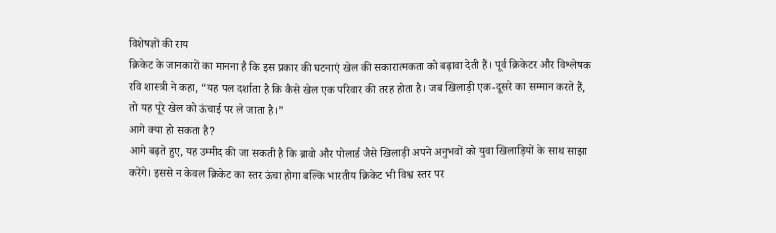विशेषज्ञों की राय
क्रिकेट के जानकारों का मानना है कि इस प्रकार की घटनाएं खेल की सकारात्मकता को बढ़ावा देती हैं। पूर्व क्रिकेटर और विश्लेषक रवि शास्त्री ने कहा, “यह पल दर्शाता है कि कैसे खेल एक परिवार की तरह होता है। जब खिलाड़ी एक-दूसरे का सम्मान करते हैं, तो यह पूरे खेल को ऊंचाई पर ले जाता है।”
आगे क्या हो सकता है?
आगे बढ़ते हुए, यह उम्मीद की जा सकती है कि ब्रावो और पोलार्ड जैसे खिलाड़ी अपने अनुभवों को युवा खिलाड़ियों के साथ साझा करेंगे। इससे न केवल क्रिकेट का स्तर ऊंचा होगा बल्कि भारतीय क्रिकेट भी विश्व स्तर पर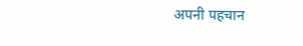अपनी पहचान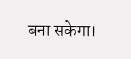बना सकेगा।